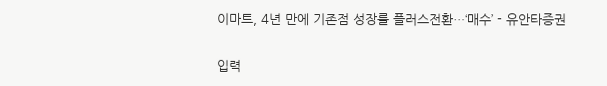이마트, 4년 만에 기존점 성장률 플러스전환…‘매수’ - 유안타증권

입력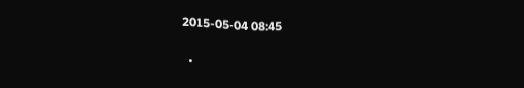2015-05-04 08:45

  •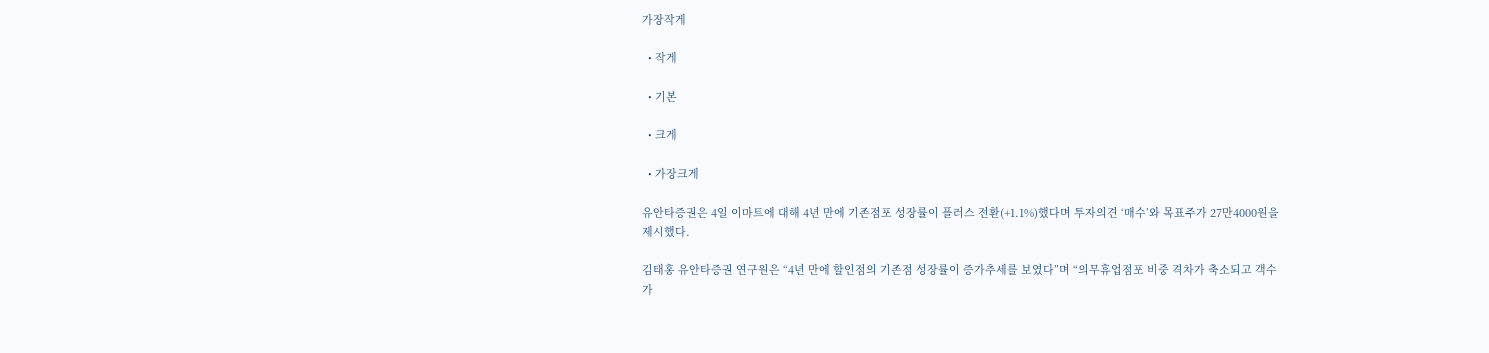가장작게

  • 작게

  • 기본

  • 크게

  • 가장크게

유안타증권은 4일 이마트에 대해 4년 만에 기존점포 성장률이 플러스 전환(+1.1%)했다며 투자의견 ‘매수’와 목표주가 27만4000원을 제시했다.

김태홍 유안타증권 연구원은 “4년 만에 할인점의 기존점 성장률이 증가추세를 보였다”며 “의무휴업점포 비중 격차가 축소되고 객수가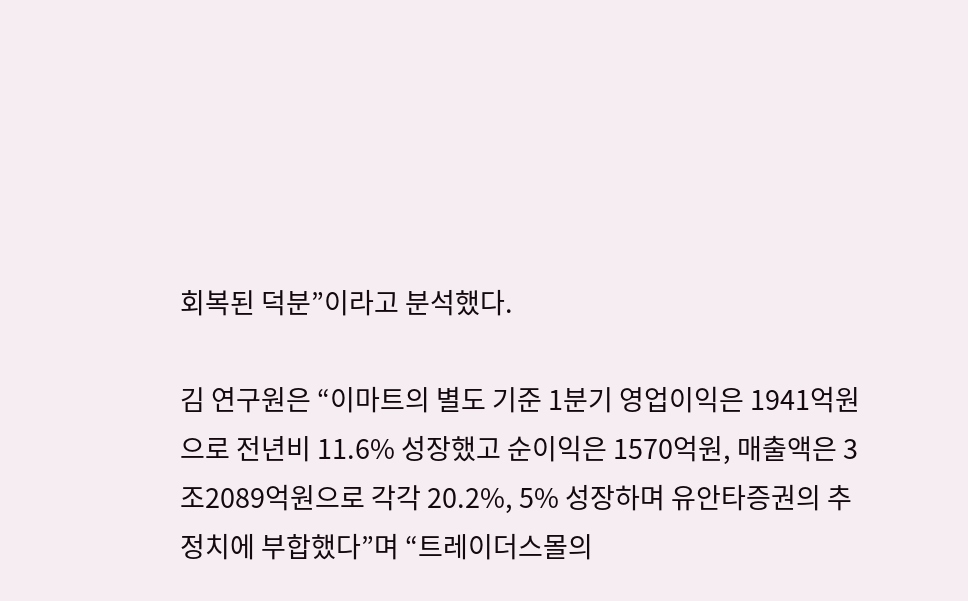회복된 덕분”이라고 분석했다.

김 연구원은 “이마트의 별도 기준 1분기 영업이익은 1941억원으로 전년비 11.6% 성장했고 순이익은 1570억원, 매출액은 3조2089억원으로 각각 20.2%, 5% 성장하며 유안타증권의 추정치에 부합했다”며 “트레이더스몰의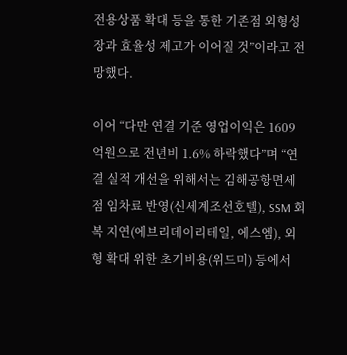전용상품 확대 등을 통한 기존점 외형성장과 효율성 제고가 이어질 것”이라고 전망했다.

이어 “다만 연결 기준 영업이익은 1609억원으로 전년비 1.6% 하락했다”며 “연결 실적 개선을 위해서는 김해공항면세점 임차료 반영(신세계조선호텔), SSM 회복 지연(에브리데이리테일, 에스엠), 외형 확대 위한 초기비용(위드미) 등에서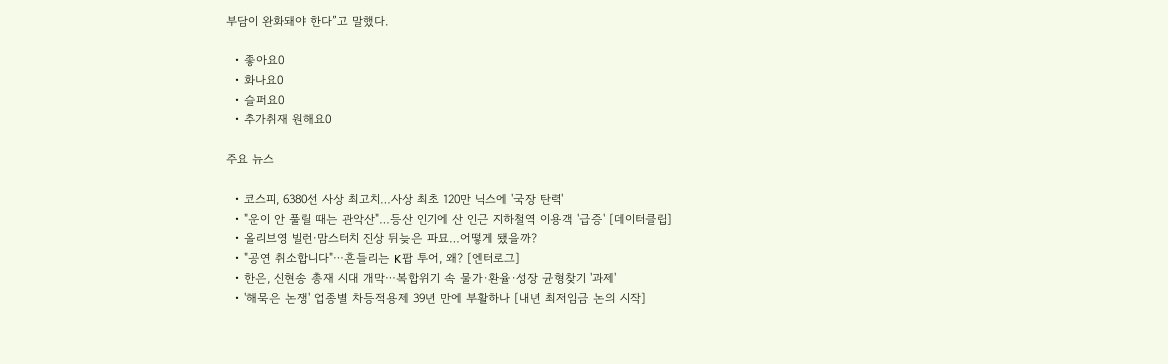부담이 완화돼야 한다”고 말했다.

  • 좋아요0
  • 화나요0
  • 슬퍼요0
  • 추가취재 원해요0

주요 뉴스

  • 코스피, 6380선 사상 최고치…사상 최초 120만 닉스에 '국장 탄력'
  • "운이 안 풀릴 때는 관악산"…등산 인기에 산 인근 지하철역 이용객 '급증' [데이터클립]
  • 올리브영 빌런·맘스터치 진상 뒤늦은 파묘…어떻게 됐을까?
  • "공연 취소합니다"⋯흔들리는 K팝 투어, 왜? [엔터로그]
  • 한은, 신현송 총재 시대 개막⋯복합위기 속 물가·환율·성장 균형찾기 '과제'
  • '해묵은 논쟁' 업종별 차등적용제 39년 만에 부활하나 [내년 최저임금 논의 시작]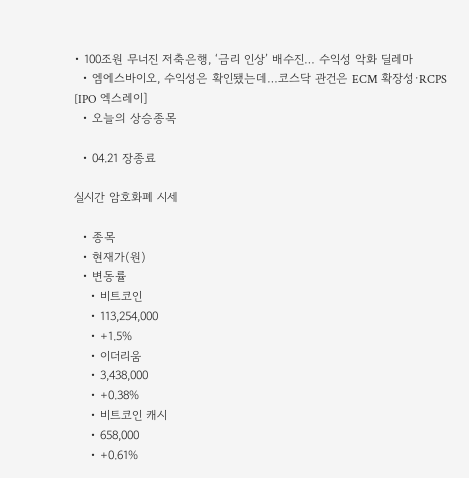• 100조원 무너진 저축은행, ‘금리 인상’ 배수진… 수익성 악화 딜레마
  • 엠에스바이오, 수익성은 확인됐는데…코스닥 관건은 ECM 확장성·RCPS [IPO 엑스레이]
  • 오늘의 상승종목

  • 04.21 장종료

실시간 암호화폐 시세

  • 종목
  • 현재가(원)
  • 변동률
    • 비트코인
    • 113,254,000
    • +1.5%
    • 이더리움
    • 3,438,000
    • +0.38%
    • 비트코인 캐시
    • 658,000
    • +0.61%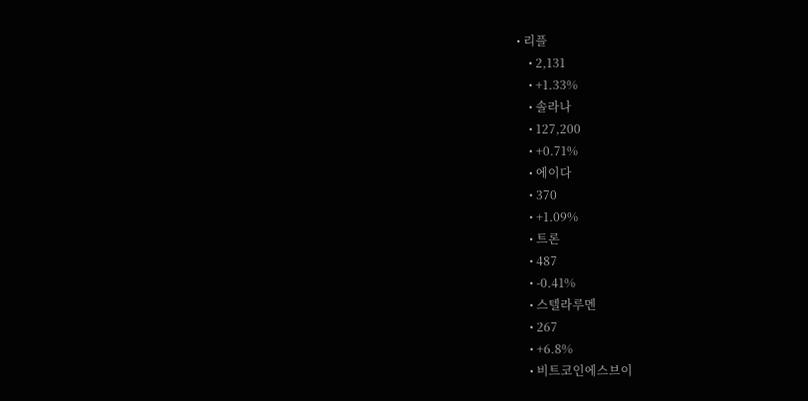• 리플
    • 2,131
    • +1.33%
    • 솔라나
    • 127,200
    • +0.71%
    • 에이다
    • 370
    • +1.09%
    • 트론
    • 487
    • -0.41%
    • 스텔라루멘
    • 267
    • +6.8%
    • 비트코인에스브이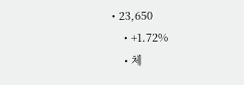• 23,650
    • +1.72%
    • 체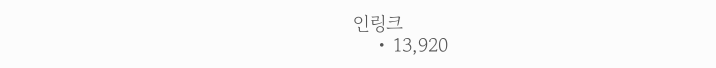인링크
    • 13,920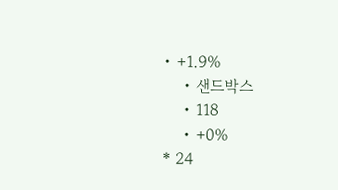• +1.9%
    • 샌드박스
    • 118
    • +0%
* 24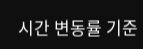시간 변동률 기준